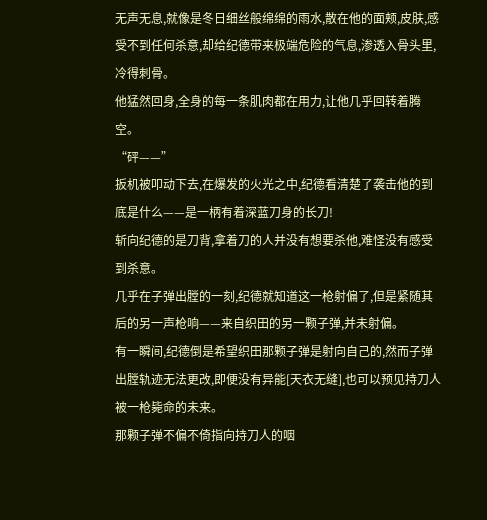无声无息,就像是冬日细丝般绵绵的雨水,散在他的面颊,皮肤,感受不到任何杀意,却给纪德带来极端危险的气息,渗透入骨头里,冷得刺骨。
他猛然回身,全身的每一条肌肉都在用力,让他几乎回转着腾空。
“砰——”
扳机被叩动下去,在爆发的火光之中,纪德看清楚了袭击他的到底是什么——是一柄有着深蓝刀身的长刀!
斩向纪德的是刀背,拿着刀的人并没有想要杀他,难怪没有感受到杀意。
几乎在子弹出膛的一刻,纪德就知道这一枪射偏了,但是紧随其后的另一声枪响——来自织田的另一颗子弹,并未射偏。
有一瞬间,纪德倒是希望织田那颗子弹是射向自己的,然而子弹出膛轨迹无法更改,即便没有异能[天衣无缝],也可以预见持刀人被一枪毙命的未来。
那颗子弹不偏不倚指向持刀人的咽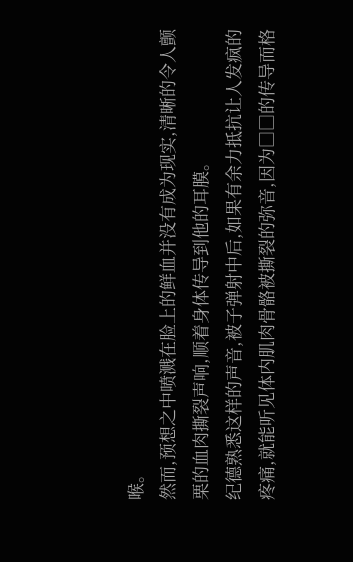喉。
然而,预想之中喷溅在脸上的鲜血并没有成为现实,清晰的令人颤栗的血肉撕裂声响,顺着身体传导到他的耳膜。
纪德熟悉这样的声音,被子弹射中后,如果有余力抵抗让人发疯的疼痛,就能听见体内肌肉骨骼被撕裂的弥音,因为□□的传导而格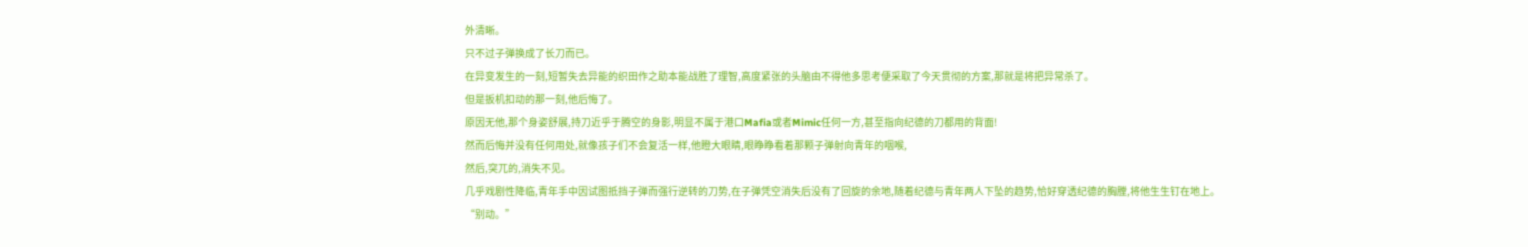外清晰。
只不过子弹换成了长刀而已。
在异变发生的一刻,短暂失去异能的织田作之助本能战胜了理智,高度紧张的头脑由不得他多思考便采取了今天贯彻的方案,那就是将把异常杀了。
但是扳机扣动的那一刻,他后悔了。
原因无他,那个身姿舒展,持刀近乎于腾空的身影,明显不属于港口Mafia或者Mimic任何一方,甚至指向纪德的刀都用的背面!
然而后悔并没有任何用处,就像孩子们不会复活一样,他瞪大眼睛,眼睁睁看着那颗子弹射向青年的咽喉,
然后,突兀的,消失不见。
几乎戏剧性降临,青年手中因试图抵挡子弹而强行逆转的刀势,在子弹凭空消失后没有了回旋的余地,随着纪德与青年两人下坠的趋势,恰好穿透纪德的胸膛,将他生生钉在地上。
“别动。”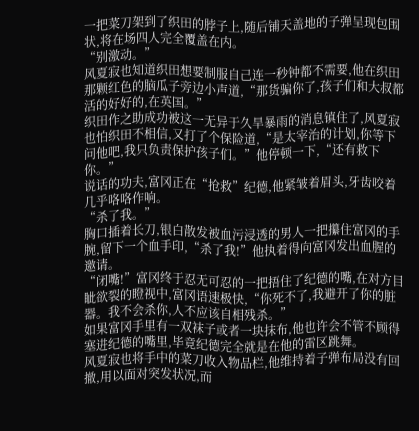一把菜刀架到了织田的脖子上,随后铺天盖地的子弹呈现包围状,将在场四人完全覆盖在内。
“别激动。”
风夏寂也知道织田想要制服自己连一秒钟都不需要,他在织田那颗红色的脑瓜子旁边小声道,“那货骗你了,孩子们和大叔都活的好好的,在英国。”
织田作之助成功被这一无异于久旱暴雨的消息镇住了,风夏寂也怕织田不相信,又打了个保险道,“是太宰治的计划,你等下问他吧,我只负责保护孩子们。”他停顿一下,“还有救下你。”
说话的功夫,富冈正在“抢救”纪德,他紧皱着眉头,牙齿咬着几乎咯咯作响。
“杀了我。”
胸口插着长刀,银白散发被血污浸透的男人一把攥住富冈的手腕,留下一个血手印,“杀了我!”他执着得向富冈发出血腥的邀请。
“闭嘴!”富冈终于忍无可忍的一把捂住了纪德的嘴,在对方目眦欲裂的瞪视中,富冈语速极快,“你死不了,我避开了你的脏器。我不会杀你,人不应该自相残杀。”
如果富冈手里有一双袜子或者一块抹布,他也许会不管不顾得塞进纪德的嘴里,毕竟纪德完全就是在他的雷区跳舞。
风夏寂也将手中的菜刀收入物品栏,他维持着子弹布局没有回撤,用以面对突发状况,而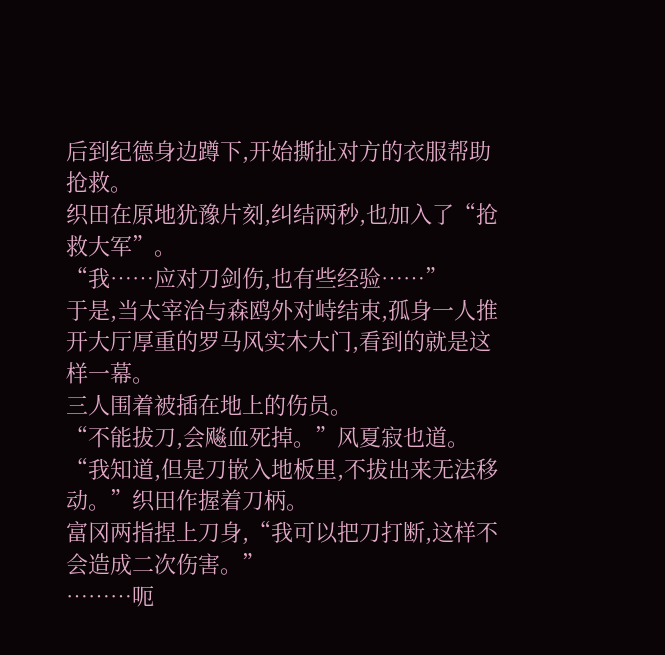后到纪德身边蹲下,开始撕扯对方的衣服帮助抢救。
织田在原地犹豫片刻,纠结两秒,也加入了“抢救大军”。
“我……应对刀剑伤,也有些经验……”
于是,当太宰治与森鸥外对峙结束,孤身一人推开大厅厚重的罗马风实木大门,看到的就是这样一幕。
三人围着被插在地上的伤员。
“不能拔刀,会飚血死掉。”风夏寂也道。
“我知道,但是刀嵌入地板里,不拔出来无法移动。”织田作握着刀柄。
富冈两指捏上刀身,“我可以把刀打断,这样不会造成二次伤害。”
………呃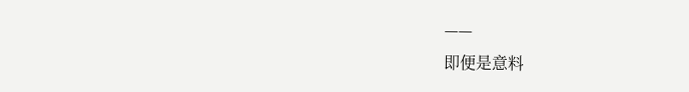——
即便是意料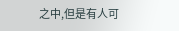之中,但是有人可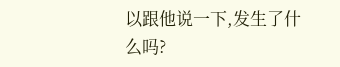以跟他说一下,发生了什么吗?